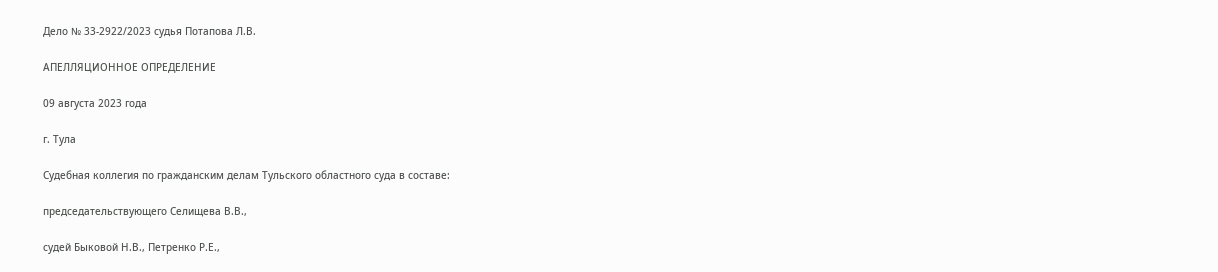Дело № 33-2922/2023 судья Потапова Л.В.

АПЕЛЛЯЦИОННОЕ ОПРЕДЕЛЕНИЕ

09 августа 2023 года

г. Тула

Судебная коллегия по гражданским делам Тульского областного суда в составе:

председательствующего Селищева В.В.,

судей Быковой Н.В., Петренко Р.Е.,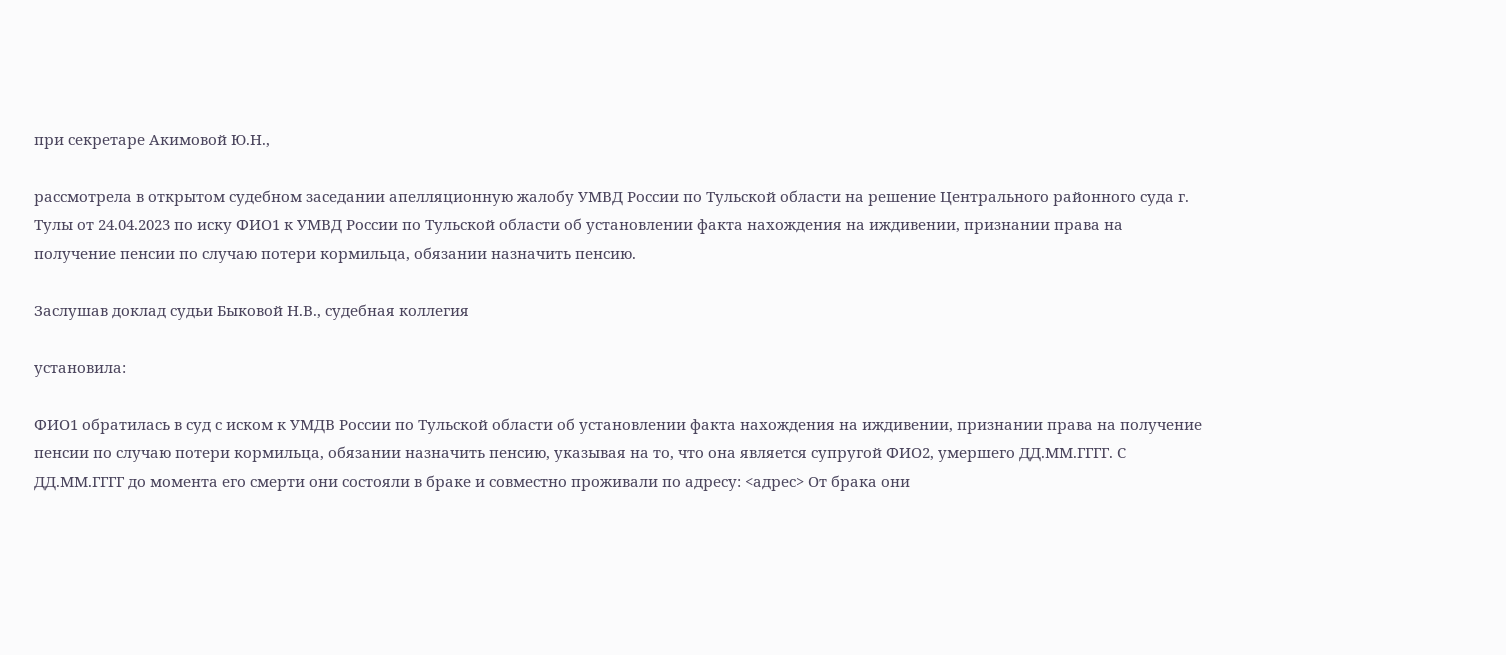при секретаре Акимовой Ю.Н.,

рассмотрела в открытом судебном заседании апелляционную жалобу УМВД России по Тульской области на решение Центрального районного суда г. Тулы от 24.04.2023 по иску ФИО1 к УМВД России по Тульской области об установлении факта нахождения на иждивении, признании права на получение пенсии по случаю потери кормильца, обязании назначить пенсию.

Заслушав доклад судьи Быковой Н.В., судебная коллегия

установила:

ФИО1 обратилась в суд с иском к УМДВ России по Тульской области об установлении факта нахождения на иждивении, признании права на получение пенсии по случаю потери кормильца, обязании назначить пенсию, указывая на то, что она является супругой ФИО2, умершего ДД.ММ.ГГГГ. С ДД.ММ.ГГГГ до момента его смерти они состояли в браке и совместно проживали по адресу: <адрес> От брака они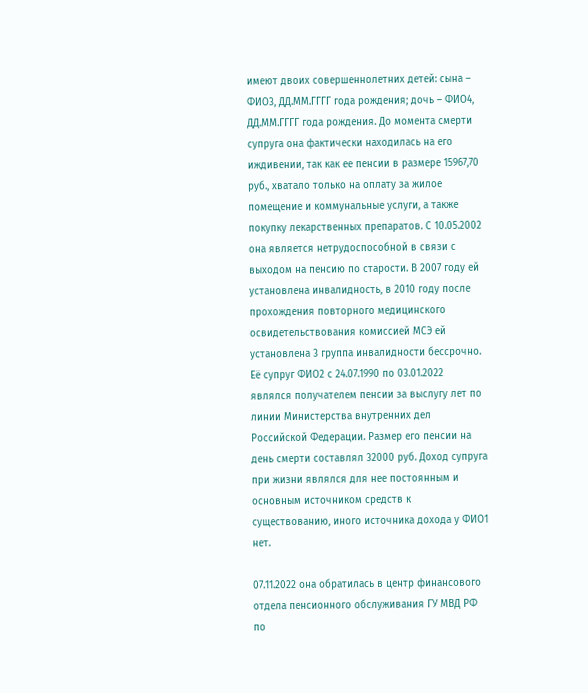имеют двоих совершеннолетних детей: сына – ФИО3, ДД.ММ.ГГГГ года рождения; дочь – ФИО4, ДД.ММ.ГГГГ года рождения. До момента смерти супруга она фактически находилась на его иждивении, так как ее пенсии в размере 15967,70 руб., хватало только на оплату за жилое помещение и коммунальные услуги, а также покупку лекарственных препаратов. С 10.05.2002 она является нетрудоспособной в связи с выходом на пенсию по старости. В 2007 году ей установлена инвалидность, в 2010 году после прохождения повторного медицинского освидетельствования комиссией МСЭ ей установлена 3 группа инвалидности бессрочно. Её супруг ФИО2 с 24.07.1990 по 03.01.2022 являлся получателем пенсии за выслугу лет по линии Министерства внутренних дел Российской Федерации. Размер его пенсии на день смерти составлял 32000 руб. Доход супруга при жизни являлся для нее постоянным и основным источником средств к существованию, иного источника дохода у ФИО1 нет.

07.11.2022 она обратилась в центр финансового отдела пенсионного обслуживания ГУ МВД РФ по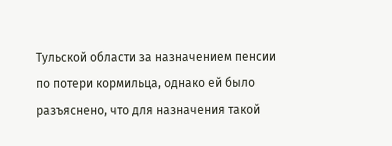Тульской области за назначением пенсии по потери кормильца, однако ей было разъяснено, что для назначения такой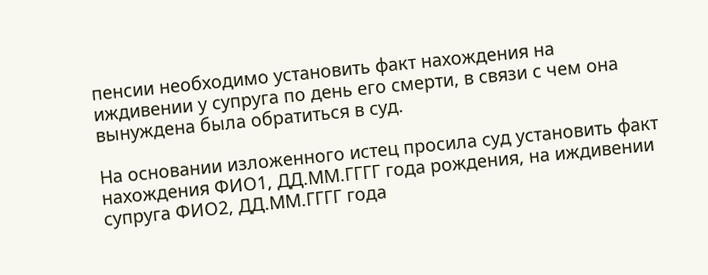пенсии необходимо установить факт нахождения на иждивении у супруга по день его смерти, в связи с чем она вынуждена была обратиться в суд.

На основании изложенного истец просила суд установить факт нахождения ФИО1, ДД.ММ.ГГГГ года рождения, на иждивении супруга ФИО2, ДД.ММ.ГГГГ года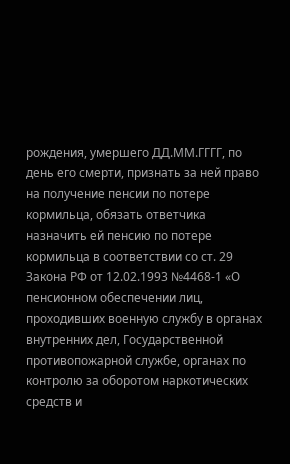рождения, умершего ДД.ММ.ГГГГ, по день его смерти, признать за ней право на получение пенсии по потере кормильца, обязать ответчика назначить ей пенсию по потере кормильца в соответствии со ст. 29 Закона РФ от 12.02.1993 №4468-1 «О пенсионном обеспечении лиц, проходивших военную службу в органах внутренних дел, Государственной противопожарной службе, органах по контролю за оборотом наркотических средств и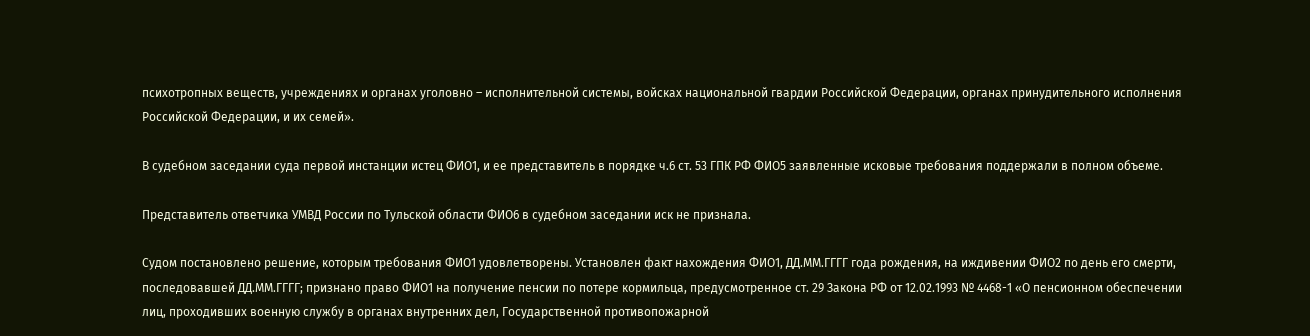психотропных веществ, учреждениях и органах уголовно – исполнительной системы, войсках национальной гвардии Российской Федерации, органах принудительного исполнения Российской Федерации, и их семей».

В судебном заседании суда первой инстанции истец ФИО1, и ее представитель в порядке ч.6 ст. 53 ГПК РФ ФИО5 заявленные исковые требования поддержали в полном объеме.

Представитель ответчика УМВД России по Тульской области ФИО6 в судебном заседании иск не признала.

Судом постановлено решение, которым требования ФИО1 удовлетворены. Установлен факт нахождения ФИО1, ДД.ММ.ГГГГ года рождения, на иждивении ФИО2 по день его смерти, последовавшей ДД.ММ.ГГГГ; признано право ФИО1 на получение пенсии по потере кормильца, предусмотренное ст. 29 Закона РФ от 12.02.1993 № 4468-1 «О пенсионном обеспечении лиц, проходивших военную службу в органах внутренних дел, Государственной противопожарной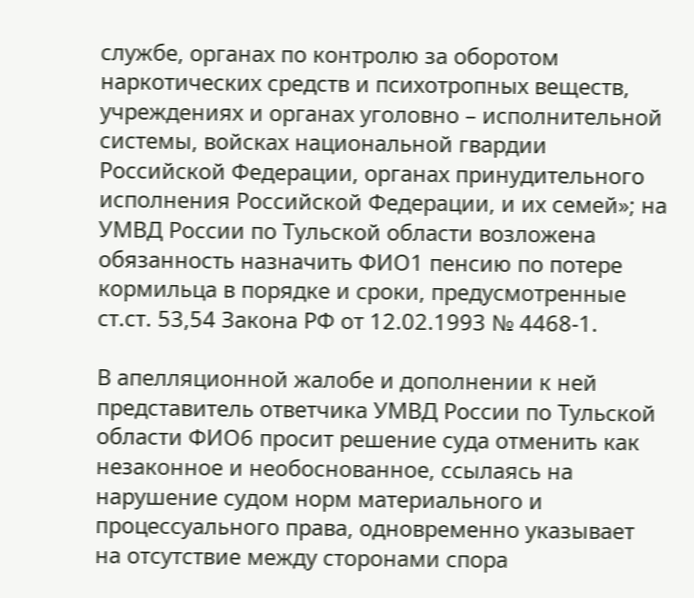службе, органах по контролю за оборотом наркотических средств и психотропных веществ, учреждениях и органах уголовно – исполнительной системы, войсках национальной гвардии Российской Федерации, органах принудительного исполнения Российской Федерации, и их семей»; на УМВД России по Тульской области возложена обязанность назначить ФИО1 пенсию по потере кормильца в порядке и сроки, предусмотренные ст.ст. 53,54 Закона РФ от 12.02.1993 № 4468-1.

В апелляционной жалобе и дополнении к ней представитель ответчика УМВД России по Тульской области ФИО6 просит решение суда отменить как незаконное и необоснованное, ссылаясь на нарушение судом норм материального и процессуального права, одновременно указывает на отсутствие между сторонами спора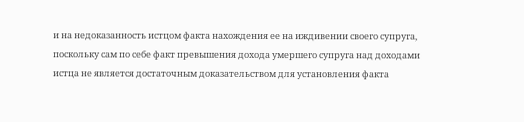и на недоказанность истцом факта нахождения ее на иждивении своего супруга, поскольку сам по себе факт превышения дохода умершего супруга над доходами истца не является достаточным доказательством для установления факта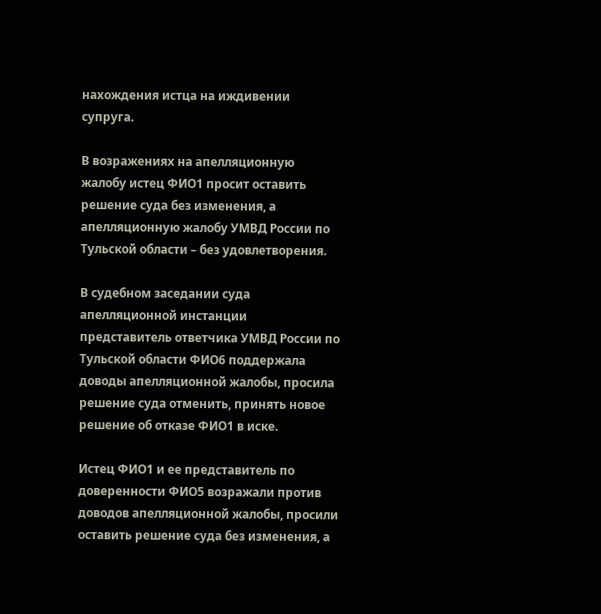нахождения истца на иждивении супруга.

В возражениях на апелляционную жалобу истец ФИО1 просит оставить решение суда без изменения, а апелляционную жалобу УМВД России по Тульской области – без удовлетворения.

В судебном заседании суда апелляционной инстанции представитель ответчика УМВД России по Тульской области ФИО6 поддержала доводы апелляционной жалобы, просила решение суда отменить, принять новое решение об отказе ФИО1 в иске.

Истец ФИО1 и ее представитель по доверенности ФИО5 возражали против доводов апелляционной жалобы, просили оставить решение суда без изменения, а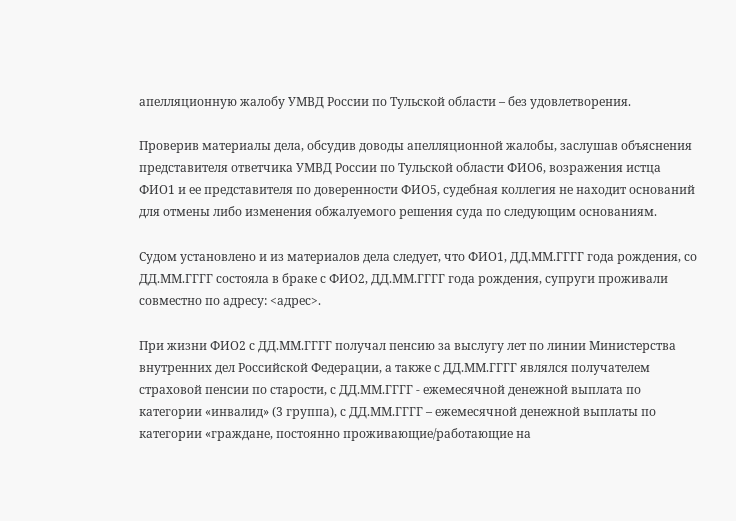апелляционную жалобу УМВД России по Тульской области – без удовлетворения.

Проверив материалы дела, обсудив доводы апелляционной жалобы, заслушав объяснения представителя ответчика УМВД России по Тульской области ФИО6, возражения истца ФИО1 и ее представителя по доверенности ФИО5, судебная коллегия не находит оснований для отмены либо изменения обжалуемого решения суда по следующим основаниям.

Судом установлено и из материалов дела следует, что ФИО1, ДД.ММ.ГГГГ года рождения, со ДД.ММ.ГГГГ состояла в браке с ФИО2, ДД.ММ.ГГГГ года рождения, супруги проживали совместно по адресу: <адрес>.

При жизни ФИО2 с ДД.ММ.ГГГГ получал пенсию за выслугу лет по линии Министерства внутренних дел Российской Федерации, а также с ДД.ММ.ГГГГ являлся получателем страховой пенсии по старости, с ДД.ММ.ГГГГ - ежемесячной денежной выплата по категории «инвалид» (3 группа), с ДД.ММ.ГГГГ – ежемесячной денежной выплаты по категории «граждане, постоянно проживающие/работающие на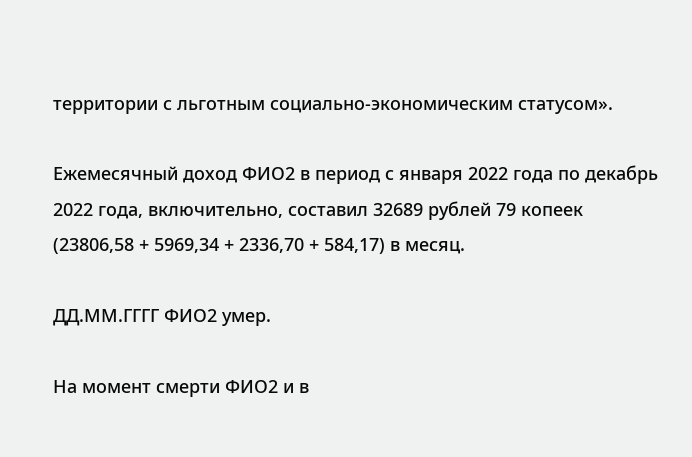территории с льготным социально-экономическим статусом».

Ежемесячный доход ФИО2 в период с января 2022 года по декабрь 2022 года, включительно, составил 32689 рублей 79 копеек (23806,58 + 5969,34 + 2336,70 + 584,17) в месяц.

ДД.ММ.ГГГГ ФИО2 умер.

На момент смерти ФИО2 и в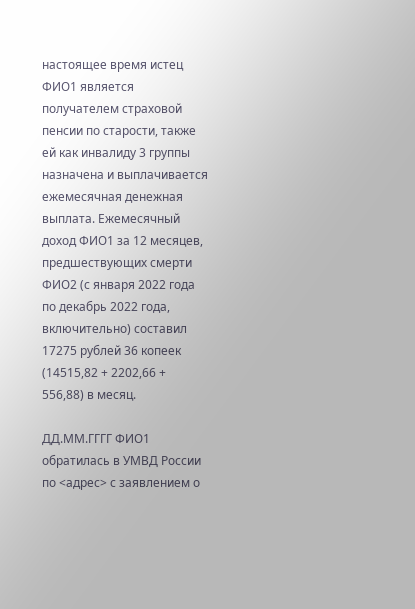настоящее время истец ФИО1 является получателем страховой пенсии по старости, также ей как инвалиду 3 группы назначена и выплачивается ежемесячная денежная выплата. Ежемесячный доход ФИО1 за 12 месяцев, предшествующих смерти ФИО2 (с января 2022 года по декабрь 2022 года, включительно) составил 17275 рублей 36 копеек (14515,82 + 2202,66 + 556,88) в месяц.

ДД.ММ.ГГГГ ФИО1 обратилась в УМВД России по <адрес> с заявлением о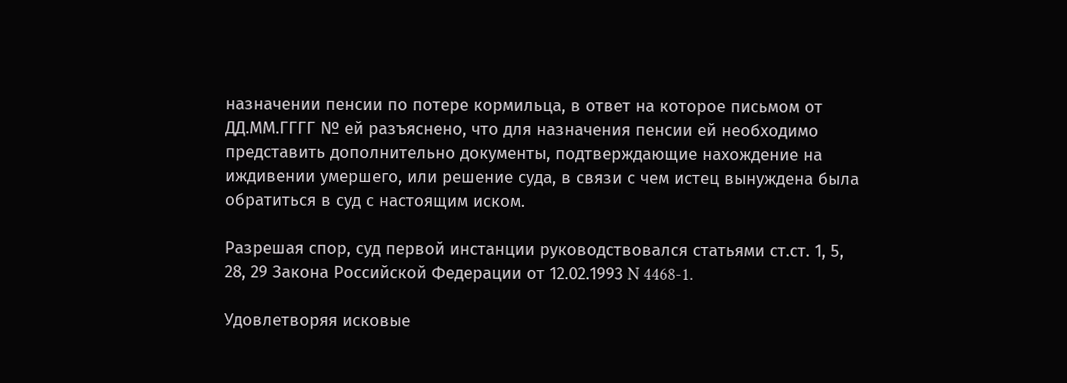назначении пенсии по потере кормильца, в ответ на которое письмом от ДД.ММ.ГГГГ № ей разъяснено, что для назначения пенсии ей необходимо представить дополнительно документы, подтверждающие нахождение на иждивении умершего, или решение суда, в связи с чем истец вынуждена была обратиться в суд с настоящим иском.

Разрешая спор, суд первой инстанции руководствовался статьями ст.ст. 1, 5, 28, 29 Закона Российской Федерации от 12.02.1993 N 4468-1.

Удовлетворяя исковые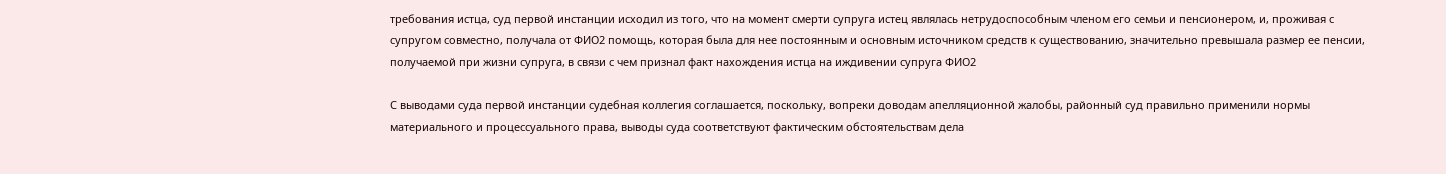требования истца, суд первой инстанции исходил из того, что на момент смерти супруга истец являлась нетрудоспособным членом его семьи и пенсионером, и, проживая с супругом совместно, получала от ФИО2 помощь, которая была для нее постоянным и основным источником средств к существованию, значительно превышала размер ее пенсии, получаемой при жизни супруга, в связи с чем признал факт нахождения истца на иждивении супруга ФИО2

С выводами суда первой инстанции судебная коллегия соглашается, поскольку, вопреки доводам апелляционной жалобы, районный суд правильно применили нормы материального и процессуального права, выводы суда соответствуют фактическим обстоятельствам дела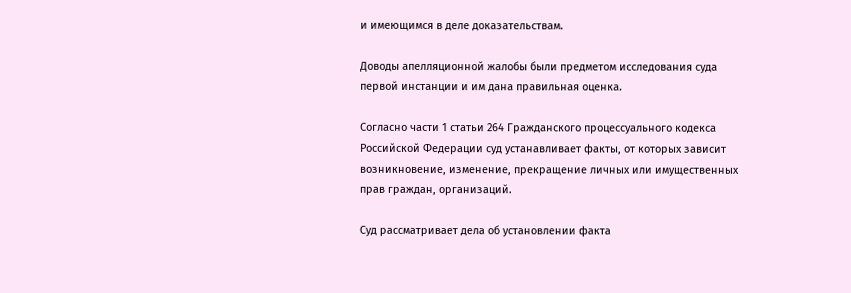и имеющимся в деле доказательствам.

Доводы апелляционной жалобы были предметом исследования суда первой инстанции и им дана правильная оценка.

Согласно части 1 статьи 264 Гражданского процессуального кодекса Российской Федерации суд устанавливает факты, от которых зависит возникновение, изменение, прекращение личных или имущественных прав граждан, организаций.

Суд рассматривает дела об установлении факта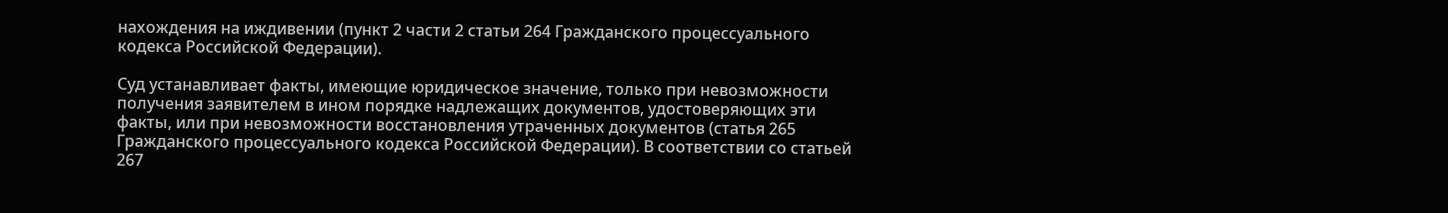нахождения на иждивении (пункт 2 части 2 статьи 264 Гражданского процессуального кодекса Российской Федерации).

Суд устанавливает факты, имеющие юридическое значение, только при невозможности получения заявителем в ином порядке надлежащих документов, удостоверяющих эти факты, или при невозможности восстановления утраченных документов (статья 265 Гражданского процессуального кодекса Российской Федерации). В соответствии со статьей 267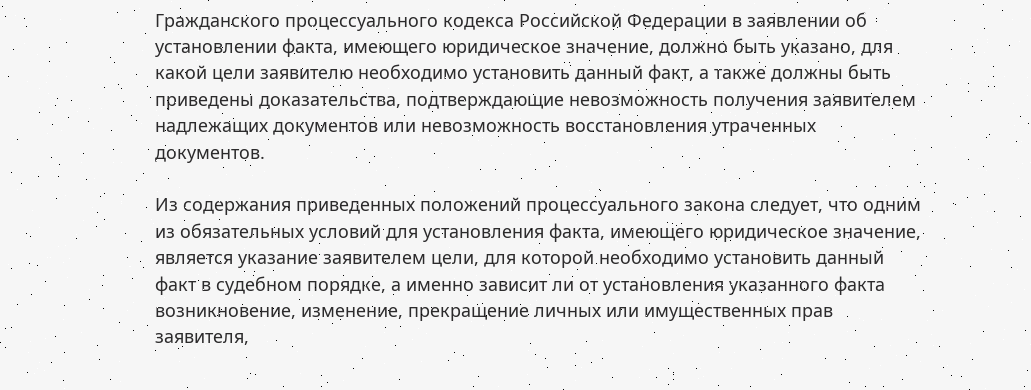Гражданского процессуального кодекса Российской Федерации в заявлении об установлении факта, имеющего юридическое значение, должно быть указано, для какой цели заявителю необходимо установить данный факт, а также должны быть приведены доказательства, подтверждающие невозможность получения заявителем надлежащих документов или невозможность восстановления утраченных документов.

Из содержания приведенных положений процессуального закона следует, что одним из обязательных условий для установления факта, имеющего юридическое значение, является указание заявителем цели, для которой необходимо установить данный факт в судебном порядке, а именно зависит ли от установления указанного факта возникновение, изменение, прекращение личных или имущественных прав заявителя,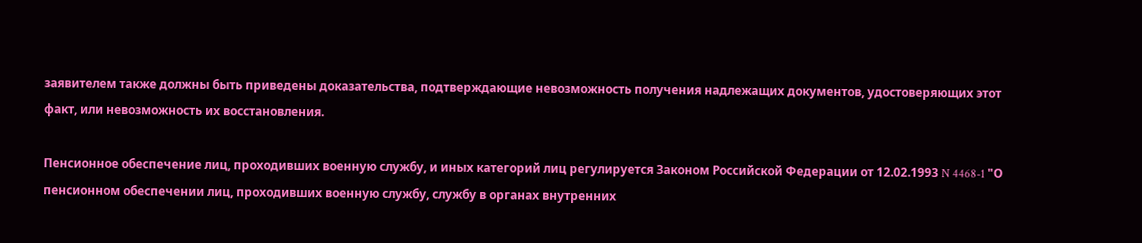заявителем также должны быть приведены доказательства, подтверждающие невозможность получения надлежащих документов, удостоверяющих этот факт, или невозможность их восстановления.

Пенсионное обеспечение лиц, проходивших военную службу, и иных категорий лиц регулируется Законом Российской Федерации от 12.02.1993 N 4468-1 "О пенсионном обеспечении лиц, проходивших военную службу, службу в органах внутренних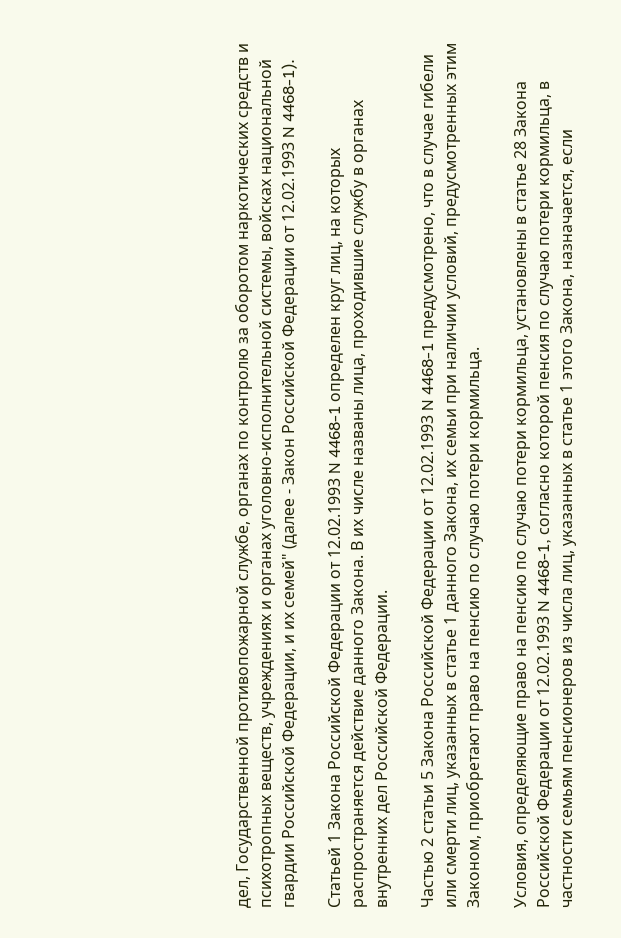дел, Государственной противопожарной службе, органах по контролю за оборотом наркотических средств и психотропных веществ, учреждениях и органах уголовно-исполнительной системы, войсках национальной гвардии Российской Федерации, и их семей" (далее - Закон Российской Федерации от 12.02.1993 N 4468-1).

Статьей 1 Закона Российской Федерации от 12.02.1993 N 4468-1 определен круг лиц, на которых распространяется действие данного Закона. В их числе названы лица, проходившие службу в органах внутренних дел Российской Федерации.

Частью 2 статьи 5 Закона Российской Федерации от 12.02.1993 N 4468-1 предусмотрено, что в случае гибели или смерти лиц, указанных в статье 1 данного Закона, их семьи при наличии условий, предусмотренных этим Законом, приобретают право на пенсию по случаю потери кормильца.

Условия, определяющие право на пенсию по случаю потери кормильца, установлены в статье 28 Закона Российской Федерации от 12.02.1993 N 4468-1, согласно которой пенсия по случаю потери кормильца, в частности семьям пенсионеров из числа лиц, указанных в статье 1 этого Закона, назначается, если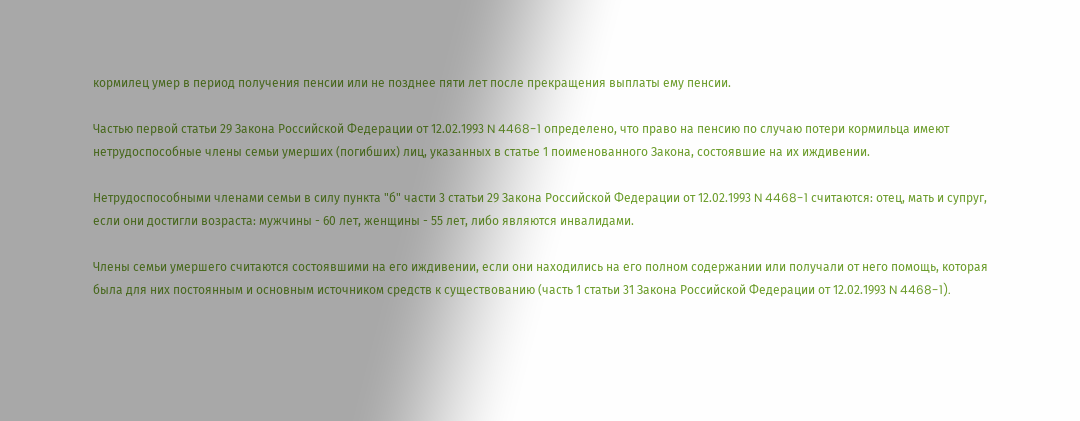кормилец умер в период получения пенсии или не позднее пяти лет после прекращения выплаты ему пенсии.

Частью первой статьи 29 Закона Российской Федерации от 12.02.1993 N 4468-1 определено, что право на пенсию по случаю потери кормильца имеют нетрудоспособные члены семьи умерших (погибших) лиц, указанных в статье 1 поименованного Закона, состоявшие на их иждивении.

Нетрудоспособными членами семьи в силу пункта "б" части 3 статьи 29 Закона Российской Федерации от 12.02.1993 N 4468-1 считаются: отец, мать и супруг, если они достигли возраста: мужчины - 60 лет, женщины - 55 лет, либо являются инвалидами.

Члены семьи умершего считаются состоявшими на его иждивении, если они находились на его полном содержании или получали от него помощь, которая была для них постоянным и основным источником средств к существованию (часть 1 статьи 31 Закона Российской Федерации от 12.02.1993 N 4468-1).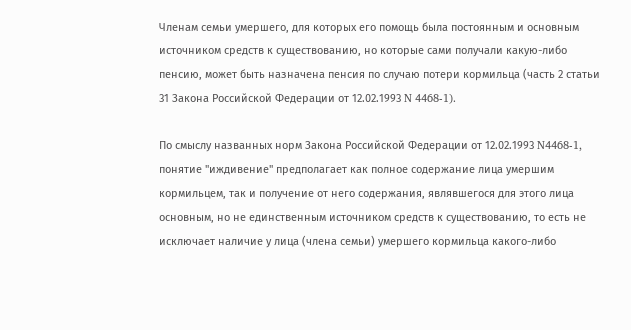Членам семьи умершего, для которых его помощь была постоянным и основным источником средств к существованию, но которые сами получали какую-либо пенсию, может быть назначена пенсия по случаю потери кормильца (часть 2 статьи 31 Закона Российской Федерации от 12.02.1993 N 4468-1).

По смыслу названных норм Закона Российской Федерации от 12.02.1993 N4468-1, понятие "иждивение" предполагает как полное содержание лица умершим кормильцем, так и получение от него содержания, являвшегося для этого лица основным, но не единственным источником средств к существованию, то есть не исключает наличие у лица (члена семьи) умершего кормильца какого-либо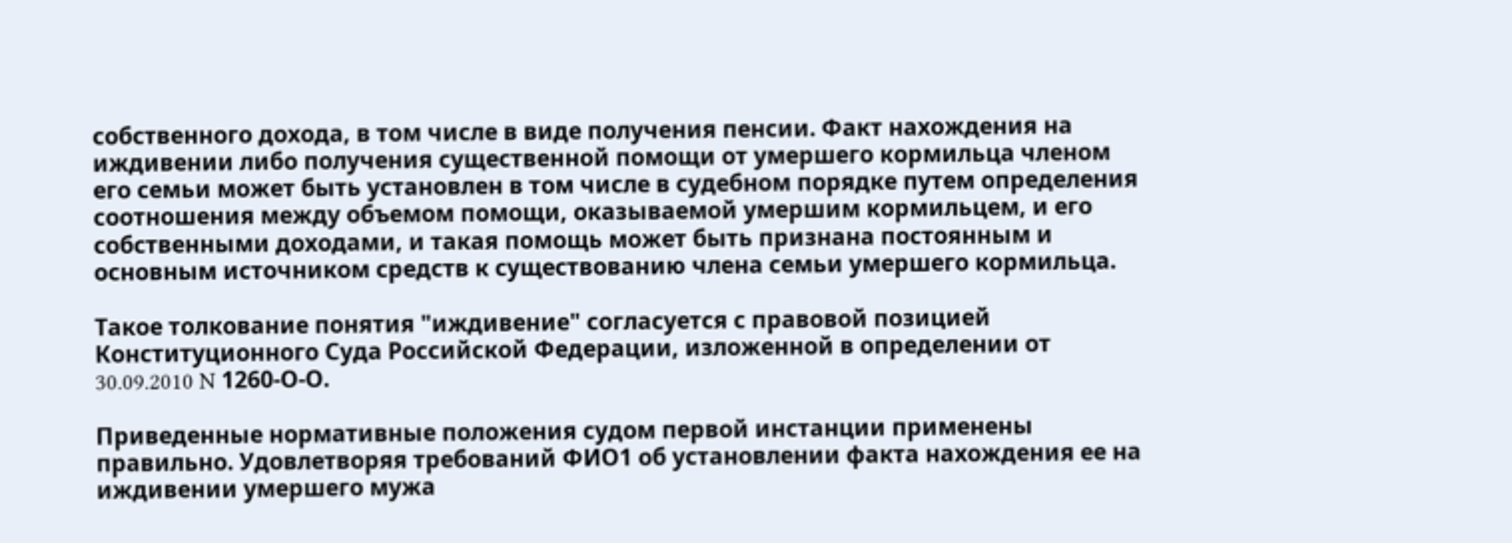собственного дохода, в том числе в виде получения пенсии. Факт нахождения на иждивении либо получения существенной помощи от умершего кормильца членом его семьи может быть установлен в том числе в судебном порядке путем определения соотношения между объемом помощи, оказываемой умершим кормильцем, и его собственными доходами, и такая помощь может быть признана постоянным и основным источником средств к существованию члена семьи умершего кормильца.

Такое толкование понятия "иждивение" согласуется с правовой позицией Конституционного Суда Российской Федерации, изложенной в определении от 30.09.2010 N 1260-О-О.

Приведенные нормативные положения судом первой инстанции применены правильно. Удовлетворяя требований ФИО1 об установлении факта нахождения ее на иждивении умершего мужа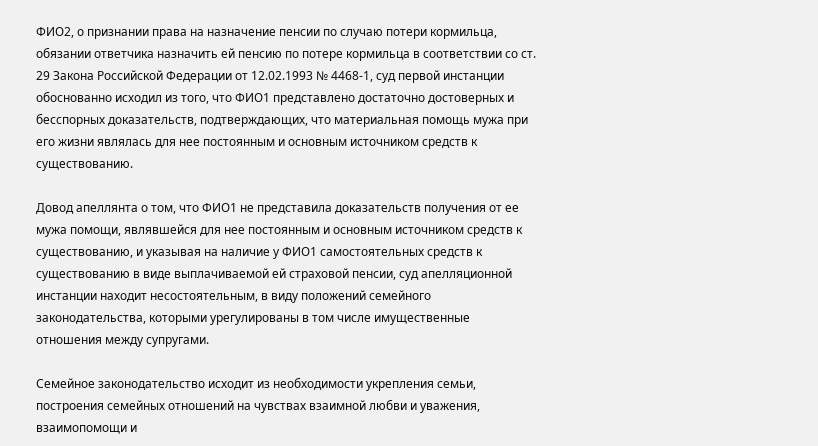ФИО2, о признании права на назначение пенсии по случаю потери кормильца, обязании ответчика назначить ей пенсию по потере кормильца в соответствии со ст. 29 Закона Российской Федерации от 12.02.1993 № 4468-1, суд первой инстанции обоснованно исходил из того, что ФИО1 представлено достаточно достоверных и бесспорных доказательств, подтверждающих, что материальная помощь мужа при его жизни являлась для нее постоянным и основным источником средств к существованию.

Довод апеллянта о том, что ФИО1 не представила доказательств получения от ее мужа помощи, являвшейся для нее постоянным и основным источником средств к существованию, и указывая на наличие у ФИО1 самостоятельных средств к существованию в виде выплачиваемой ей страховой пенсии, суд апелляционной инстанции находит несостоятельным, в виду положений семейного законодательства, которыми урегулированы в том числе имущественные отношения между супругами.

Семейное законодательство исходит из необходимости укрепления семьи, построения семейных отношений на чувствах взаимной любви и уважения, взаимопомощи и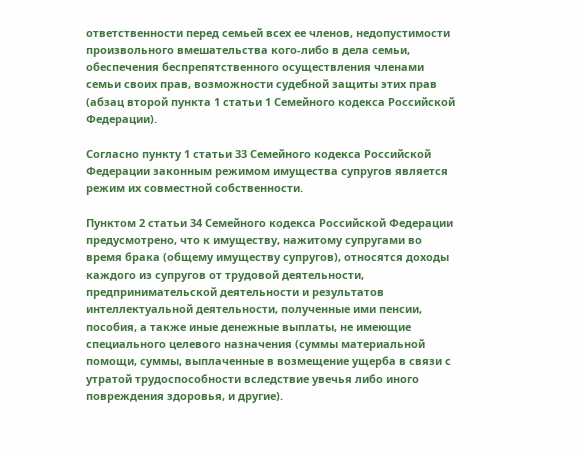ответственности перед семьей всех ее членов, недопустимости произвольного вмешательства кого-либо в дела семьи, обеспечения беспрепятственного осуществления членами семьи своих прав, возможности судебной защиты этих прав (абзац второй пункта 1 статьи 1 Семейного кодекса Российской Федерации).

Согласно пункту 1 статьи 33 Семейного кодекса Российской Федерации законным режимом имущества супругов является режим их совместной собственности.

Пунктом 2 статьи 34 Семейного кодекса Российской Федерации предусмотрено, что к имуществу, нажитому супругами во время брака (общему имуществу супругов), относятся доходы каждого из супругов от трудовой деятельности, предпринимательской деятельности и результатов интеллектуальной деятельности, полученные ими пенсии, пособия, а также иные денежные выплаты, не имеющие специального целевого назначения (суммы материальной помощи, суммы, выплаченные в возмещение ущерба в связи с утратой трудоспособности вследствие увечья либо иного повреждения здоровья, и другие).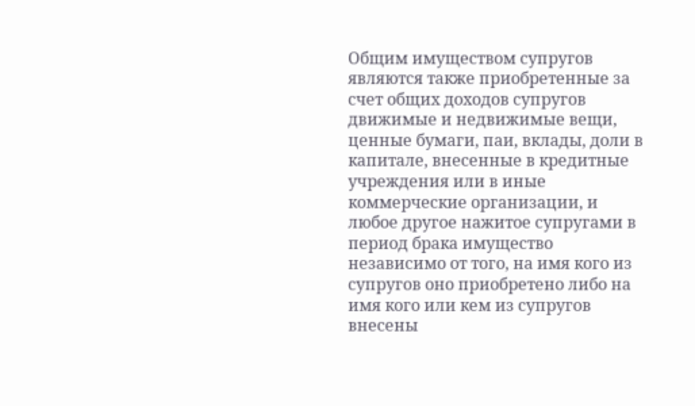Общим имуществом супругов являются также приобретенные за счет общих доходов супругов движимые и недвижимые вещи, ценные бумаги, паи, вклады, доли в капитале, внесенные в кредитные учреждения или в иные коммерческие организации, и любое другое нажитое супругами в период брака имущество независимо от того, на имя кого из супругов оно приобретено либо на имя кого или кем из супругов внесены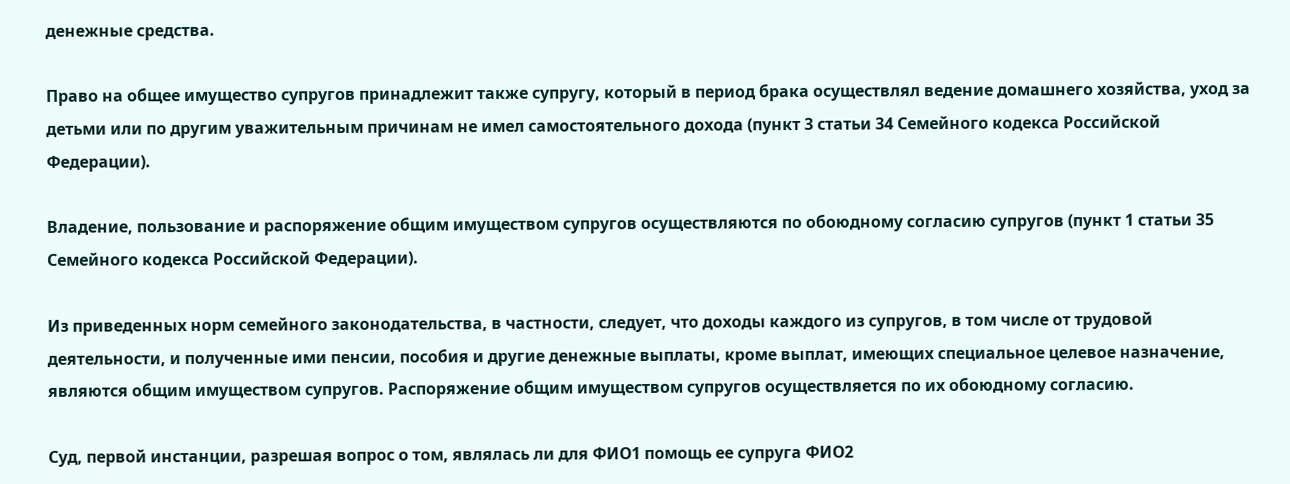денежные средства.

Право на общее имущество супругов принадлежит также супругу, который в период брака осуществлял ведение домашнего хозяйства, уход за детьми или по другим уважительным причинам не имел самостоятельного дохода (пункт 3 статьи 34 Семейного кодекса Российской Федерации).

Владение, пользование и распоряжение общим имуществом супругов осуществляются по обоюдному согласию супругов (пункт 1 статьи 35 Семейного кодекса Российской Федерации).

Из приведенных норм семейного законодательства, в частности, следует, что доходы каждого из супругов, в том числе от трудовой деятельности, и полученные ими пенсии, пособия и другие денежные выплаты, кроме выплат, имеющих специальное целевое назначение, являются общим имуществом супругов. Распоряжение общим имуществом супругов осуществляется по их обоюдному согласию.

Суд, первой инстанции, разрешая вопрос о том, являлась ли для ФИО1 помощь ее супруга ФИО2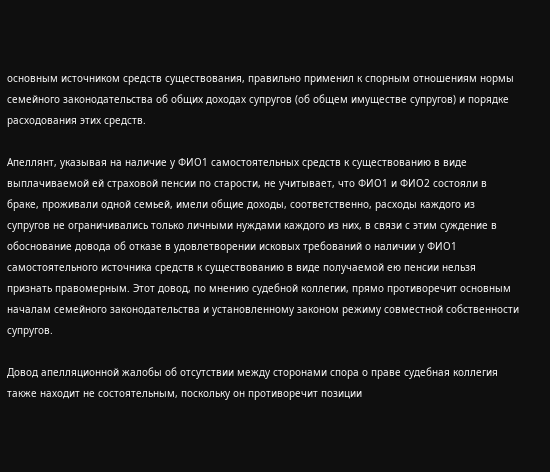основным источником средств существования, правильно применил к спорным отношениям нормы семейного законодательства об общих доходах супругов (об общем имуществе супругов) и порядке расходования этих средств.

Апеллянт, указывая на наличие у ФИО1 самостоятельных средств к существованию в виде выплачиваемой ей страховой пенсии по старости, не учитывает, что ФИО1 и ФИО2 состояли в браке, проживали одной семьей, имели общие доходы, соответственно, расходы каждого из супругов не ограничивались только личными нуждами каждого из них, в связи с этим суждение в обоснование довода об отказе в удовлетворении исковых требований о наличии у ФИО1 самостоятельного источника средств к существованию в виде получаемой ею пенсии нельзя признать правомерным. Этот довод, по мнению судебной коллегии, прямо противоречит основным началам семейного законодательства и установленному законом режиму совместной собственности супругов.

Довод апелляционной жалобы об отсутствии между сторонами спора о праве судебная коллегия также находит не состоятельным, поскольку он противоречит позиции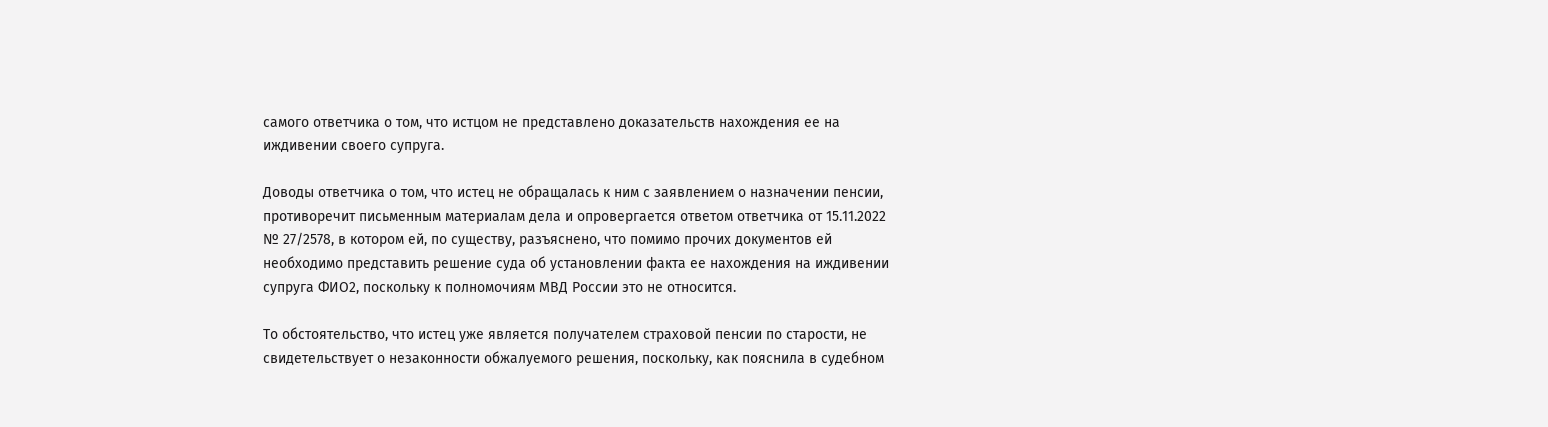самого ответчика о том, что истцом не представлено доказательств нахождения ее на иждивении своего супруга.

Доводы ответчика о том, что истец не обращалась к ним с заявлением о назначении пенсии, противоречит письменным материалам дела и опровергается ответом ответчика от 15.11.2022 № 27/2578, в котором ей, по существу, разъяснено, что помимо прочих документов ей необходимо представить решение суда об установлении факта ее нахождения на иждивении супруга ФИО2, поскольку к полномочиям МВД России это не относится.

То обстоятельство, что истец уже является получателем страховой пенсии по старости, не свидетельствует о незаконности обжалуемого решения, поскольку, как пояснила в судебном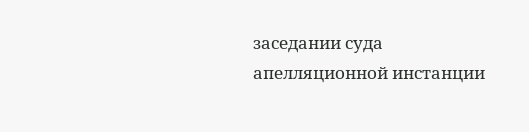заседании суда апелляционной инстанции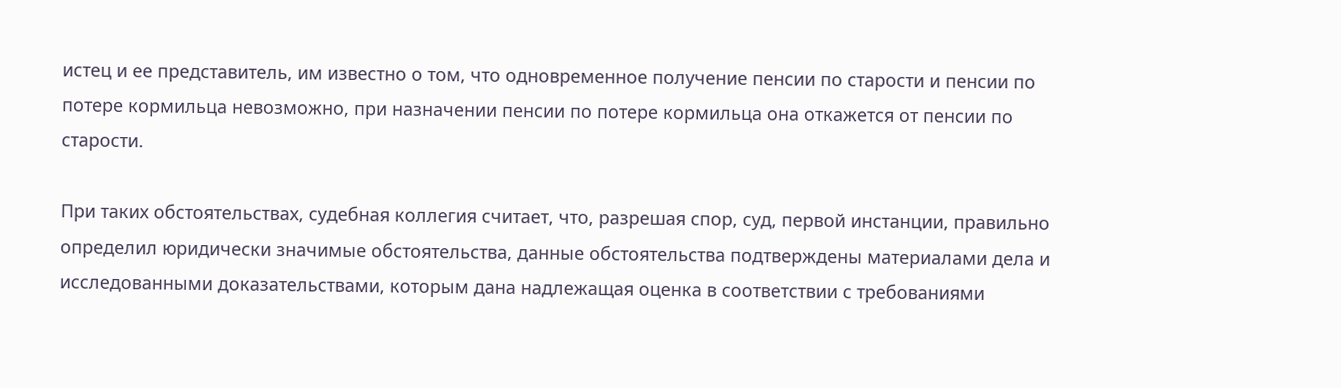истец и ее представитель, им известно о том, что одновременное получение пенсии по старости и пенсии по потере кормильца невозможно, при назначении пенсии по потере кормильца она откажется от пенсии по старости.

При таких обстоятельствах, судебная коллегия считает, что, разрешая спор, суд, первой инстанции, правильно определил юридически значимые обстоятельства, данные обстоятельства подтверждены материалами дела и исследованными доказательствами, которым дана надлежащая оценка в соответствии с требованиями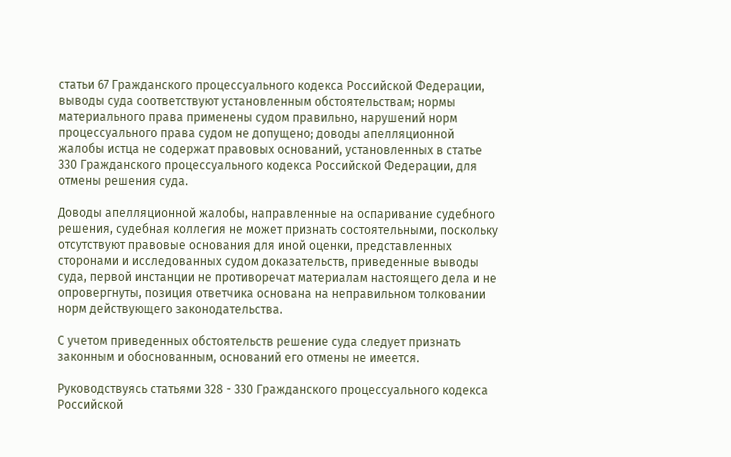статьи 67 Гражданского процессуального кодекса Российской Федерации, выводы суда соответствуют установленным обстоятельствам; нормы материального права применены судом правильно, нарушений норм процессуального права судом не допущено; доводы апелляционной жалобы истца не содержат правовых оснований, установленных в статье 330 Гражданского процессуального кодекса Российской Федерации, для отмены решения суда.

Доводы апелляционной жалобы, направленные на оспаривание судебного решения, судебная коллегия не может признать состоятельными, поскольку отсутствуют правовые основания для иной оценки, представленных сторонами и исследованных судом доказательств, приведенные выводы суда, первой инстанции не противоречат материалам настоящего дела и не опровергнуты, позиция ответчика основана на неправильном толковании норм действующего законодательства.

С учетом приведенных обстоятельств решение суда следует признать законным и обоснованным, оснований его отмены не имеется.

Руководствуясь статьями 328 - 330 Гражданского процессуального кодекса Российской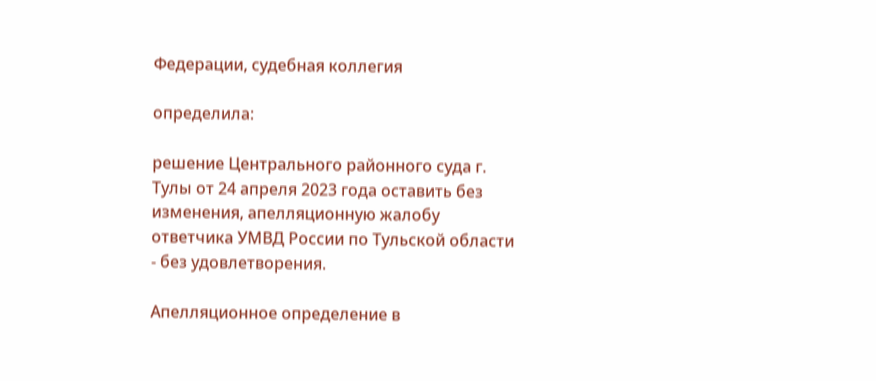Федерации, судебная коллегия

определила:

решение Центрального районного суда г. Тулы от 24 апреля 2023 года оставить без изменения, апелляционную жалобу ответчика УМВД России по Тульской области - без удовлетворения.

Апелляционное определение в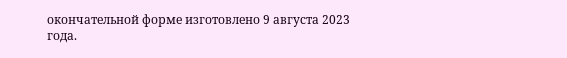окончательной форме изготовлено 9 августа 2023 года.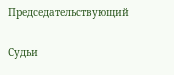Председательствующий

Судьи